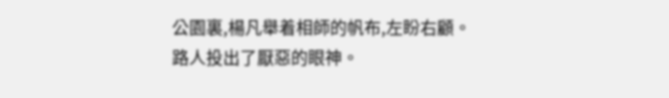公園裏,楊凡舉着相師的帆布,左盼右顧。
路人投出了厭惡的眼神。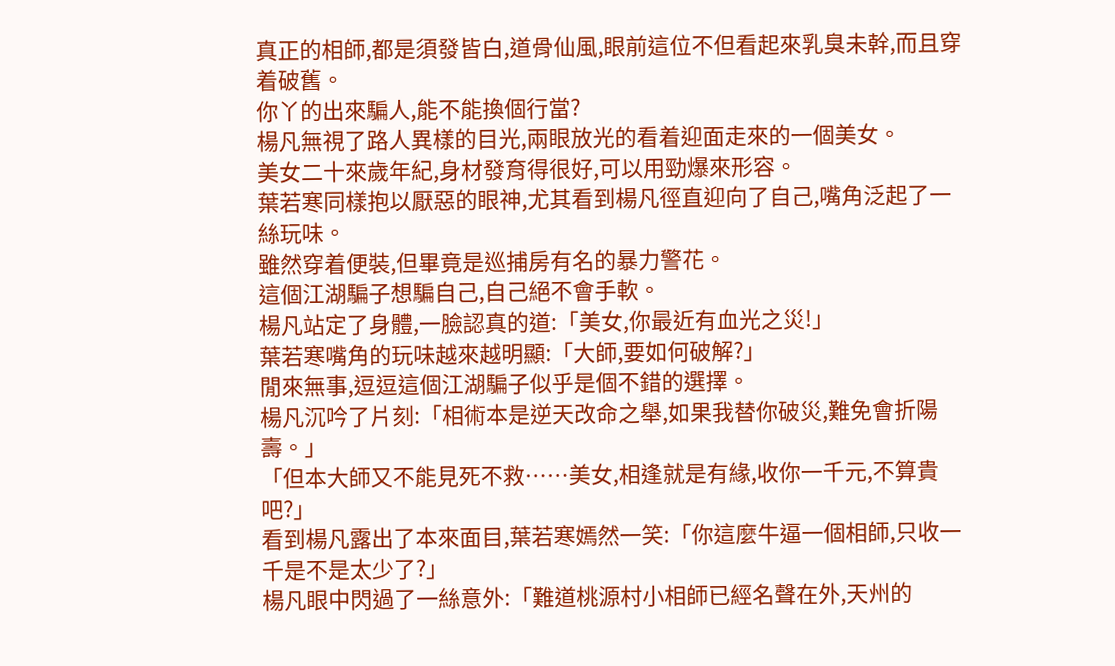真正的相師,都是須發皆白,道骨仙風,眼前這位不但看起來乳臭未幹,而且穿着破舊。
你丫的出來騙人,能不能換個行當?
楊凡無視了路人異樣的目光,兩眼放光的看着迎面走來的一個美女。
美女二十來歲年紀,身材發育得很好,可以用勁爆來形容。
葉若寒同樣抱以厭惡的眼神,尤其看到楊凡徑直迎向了自己,嘴角泛起了一絲玩味。
雖然穿着便裝,但畢竟是巡捕房有名的暴力警花。
這個江湖騙子想騙自己,自己絕不會手軟。
楊凡站定了身體,一臉認真的道:「美女,你最近有血光之災!」
葉若寒嘴角的玩味越來越明顯:「大師,要如何破解?」
閒來無事,逗逗這個江湖騙子似乎是個不錯的選擇。
楊凡沉吟了片刻:「相術本是逆天改命之舉,如果我替你破災,難免會折陽壽。」
「但本大師又不能見死不救……美女,相逢就是有緣,收你一千元,不算貴吧?」
看到楊凡露出了本來面目,葉若寒嫣然一笑:「你這麼牛逼一個相師,只收一千是不是太少了?」
楊凡眼中閃過了一絲意外:「難道桃源村小相師已經名聲在外,天州的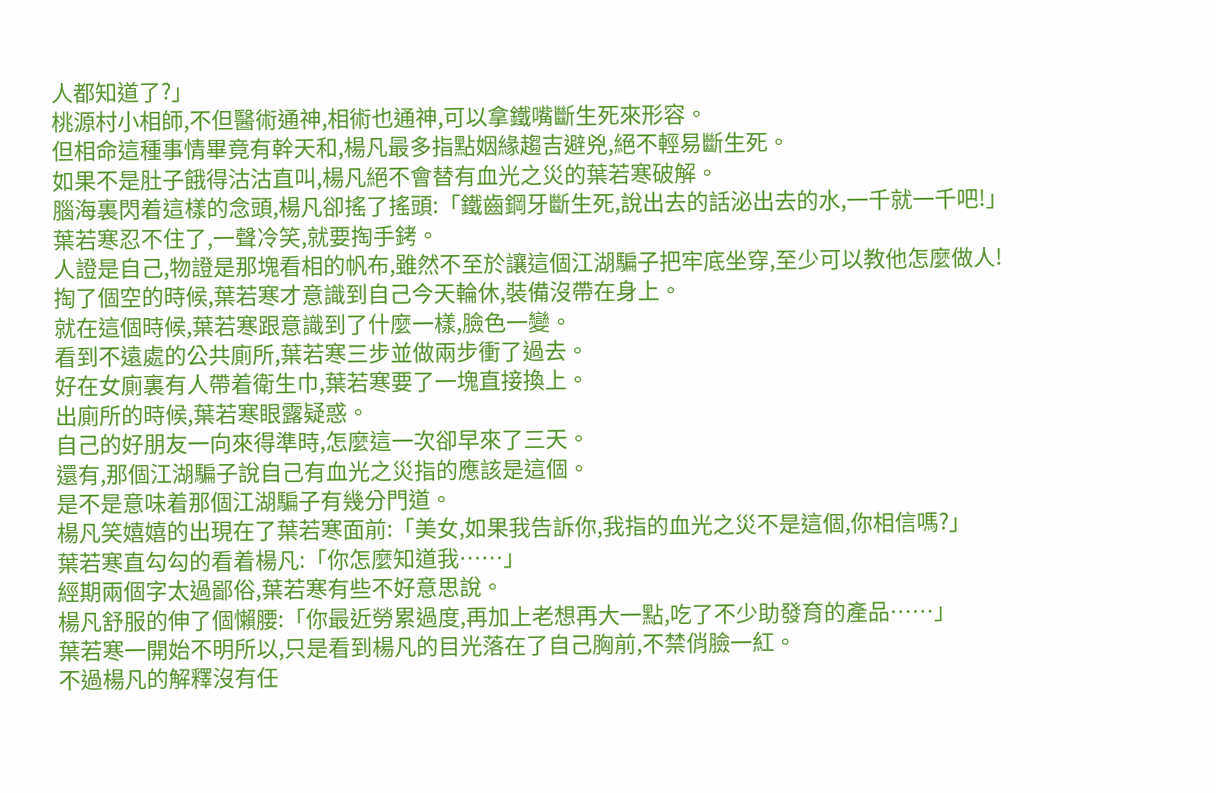人都知道了?」
桃源村小相師,不但醫術通神,相術也通神,可以拿鐵嘴斷生死來形容。
但相命這種事情畢竟有幹天和,楊凡最多指點姻緣趨吉避兇,絕不輕易斷生死。
如果不是肚子餓得沽沽直叫,楊凡絕不會替有血光之災的葉若寒破解。
腦海裏閃着這樣的念頭,楊凡卻搖了搖頭:「鐵齒鋼牙斷生死,說出去的話泌出去的水,一千就一千吧!」
葉若寒忍不住了,一聲冷笑,就要掏手銬。
人證是自己,物證是那塊看相的帆布,雖然不至於讓這個江湖騙子把牢底坐穿,至少可以教他怎麼做人!
掏了個空的時候,葉若寒才意識到自己今天輪休,裝備沒帶在身上。
就在這個時候,葉若寒跟意識到了什麼一樣,臉色一變。
看到不遠處的公共廁所,葉若寒三步並做兩步衝了過去。
好在女廁裏有人帶着衛生巾,葉若寒要了一塊直接換上。
出廁所的時候,葉若寒眼露疑惑。
自己的好朋友一向來得準時,怎麼這一次卻早來了三天。
還有,那個江湖騙子說自己有血光之災指的應該是這個。
是不是意味着那個江湖騙子有幾分門道。
楊凡笑嬉嬉的出現在了葉若寒面前:「美女,如果我告訴你,我指的血光之災不是這個,你相信嗎?」
葉若寒直勾勾的看着楊凡:「你怎麼知道我……」
經期兩個字太過鄙俗,葉若寒有些不好意思說。
楊凡舒服的伸了個懶腰:「你最近勞累過度,再加上老想再大一點,吃了不少助發育的產品……」
葉若寒一開始不明所以,只是看到楊凡的目光落在了自己胸前,不禁俏臉一紅。
不過楊凡的解釋沒有任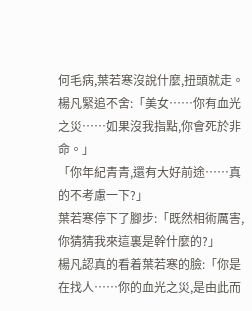何毛病,葉若寒沒說什麼,扭頭就走。
楊凡緊追不舍:「美女……你有血光之災……如果沒我指點,你會死於非命。」
「你年紀青青,還有大好前途……真的不考慮一下?」
葉若寒停下了腳步:「既然相術厲害,你猜猜我來這裏是幹什麼的?」
楊凡認真的看着葉若寒的臉:「你是在找人……你的血光之災,是由此而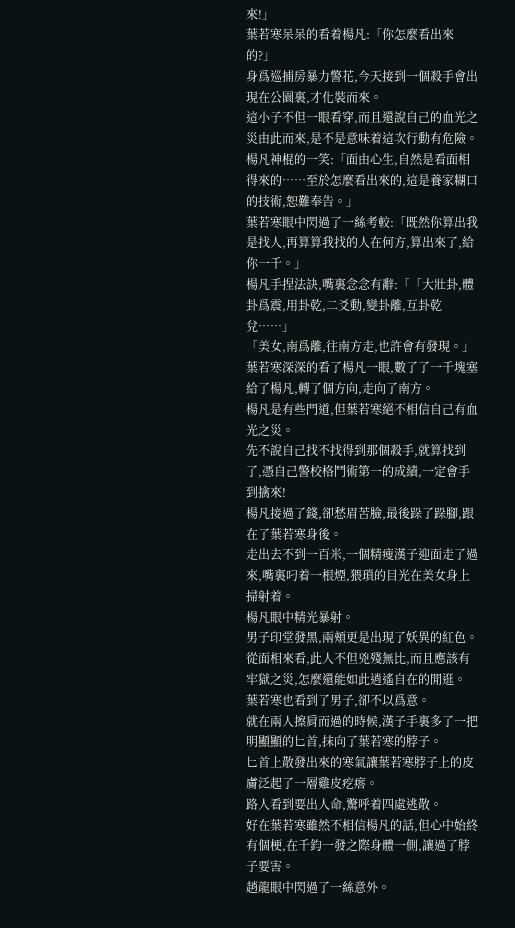來!」
葉若寒呆呆的看着楊凡:「你怎麼看出來的?」
身爲巡捕房暴力警花,今天接到一個殺手會出現在公園裏,才化裝而來。
這小子不但一眼看穿,而且還說自己的血光之災由此而來,是不是意味着這次行動有危險。
楊凡神棍的一笑:「面由心生,自然是看面相得來的……至於怎麼看出來的,這是養家糊口的技術,恕難奉告。」
葉若寒眼中閃過了一絲考較:「既然你算出我是找人,再算算我找的人在何方,算出來了,給你一千。」
楊凡手捏法訣,嘴裏念念有辭:「「大壯卦,體卦爲震,用卦乾,二爻動,變卦離,互卦乾兌……」
「美女,南爲離,往南方走,也許會有發現。」
葉若寒深深的看了楊凡一眼,數了了一千塊塞給了楊凡,轉了個方向,走向了南方。
楊凡是有些門道,但葉若寒絕不相信自己有血光之災。
先不說自己找不找得到那個殺手,就算找到了,憑自己警校格鬥術第一的成績,一定會手到擒來!
楊凡接過了錢,卻愁眉苦臉,最後跺了跺腳,跟在了葉若寒身後。
走出去不到一百米,一個精瘦漢子迎面走了過來,嘴裏叼着一根煙,猥瑣的目光在美女身上掃射着。
楊凡眼中精光暴射。
男子印堂發黑,兩頰更是出現了妖異的紅色。
從面相來看,此人不但兇殘無比,而且應該有牢獄之災,怎麼還能如此逍遙自在的閒逛。
葉若寒也看到了男子,卻不以爲意。
就在兩人擦肩而過的時候,漢子手裏多了一把明顯顯的匕首,抹向了葉若寒的脖子。
匕首上散發出來的寒氣讓葉若寒脖子上的皮膚泛起了一層雞皮疙瘩。
路人看到要出人命,驚呼着四處逃散。
好在葉若寒雖然不相信楊凡的話,但心中始終有個梗,在千鈞一發之際身體一側,讓過了脖子要害。
趙龍眼中閃過了一絲意外。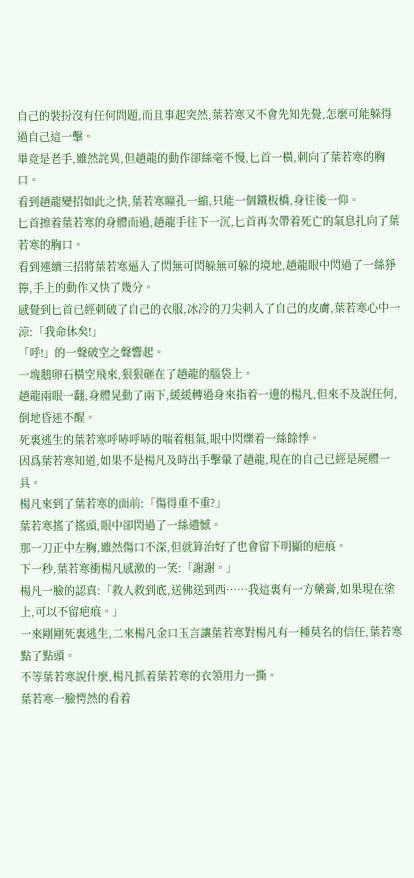自己的裝扮沒有任何問題,而且事起突然,葉若寒又不會先知先覺,怎麼可能躲得過自己這一擊。
畢竟是老手,雖然詫異,但趙龍的動作卻絲毫不慢,匕首一橫,刺向了葉若寒的胸口。
看到趙龍變招如此之快,葉若寒瞳孔一縮,只能一個鐵板橋,身往後一仰。
匕首擦着葉若寒的身體而過,趙龍手往下一沉,匕首再次帶着死亡的氣息扎向了葉若寒的胸口。
看到連續三招將葉若寒逼入了閃無可閃躲無可躲的境地,趙龍眼中閃過了一絲猙獰,手上的動作又快了幾分。
感覺到匕首已經刺破了自己的衣服,冰冷的刀尖刺入了自己的皮膚,葉若寒心中一涼:「我命休矣!」
「呼!」的一聲破空之聲響起。
一塊鵝卵石橫空飛來,狠狠砸在了趙龍的腦袋上。
趙龍兩眼一翻,身體晃動了兩下,緩緩轉過身來指着一邊的楊凡,但來不及說任何,倒地昏迷不醒。
死裏逃生的葉若寒呼哧呼哧的喘着粗氣,眼中閃爍着一絲餘悸。
因爲葉若寒知道,如果不是楊凡及時出手擊暈了趙龍,現在的自己已經是屍體一具。
楊凡來到了葉若寒的面前:「傷得重不重?」
葉若寒搖了搖頭,眼中卻閃過了一絲遺憾。
那一刀正中左胸,雖然傷口不深,但就算治好了也會留下明顯的疤痕。
下一秒,葉若寒衝楊凡感激的一笑:「謝謝。」
楊凡一臉的認真:「救人救到底,送佛送到西……我這裏有一方藥膏,如果現在塗上,可以不留疤痕。」
一來剛剛死裏逃生,二來楊凡金口玉言讓葉若寒對楊凡有一種莫名的信任,葉若寒點了點頭。
不等葉若寒說什麼,楊凡抓着葉若寒的衣領用力一撕。
葉若寒一臉愕然的看着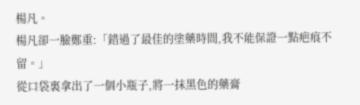楊凡。
楊凡卻一臉鄭重:「錯過了最佳的塗藥時間,我不能保證一點疤痕不留。」
從口袋裏拿出了一個小瓶子,將一抹黑色的藥膏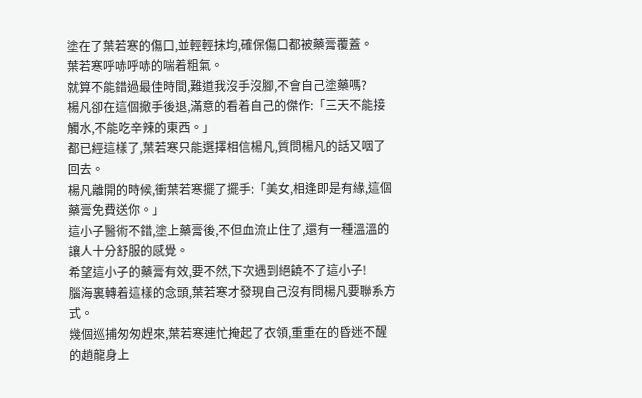塗在了葉若寒的傷口,並輕輕抹均,確保傷口都被藥膏覆蓋。
葉若寒呼哧呼哧的喘着粗氣。
就算不能錯過最佳時間,難道我沒手沒腳,不會自己塗藥嗎?
楊凡卻在這個撤手後退,滿意的看着自己的傑作:「三天不能接觸水,不能吃辛辣的東西。」
都已經這樣了,葉若寒只能選擇相信楊凡,質問楊凡的話又咽了回去。
楊凡離開的時候,衝葉若寒擺了擺手:「美女,相逢即是有緣,這個藥膏免費送你。」
這小子醫術不錯,塗上藥膏後,不但血流止住了,還有一種溫溫的讓人十分舒服的感覺。
希望這小子的藥膏有效,要不然,下次遇到絕饒不了這小子!
腦海裏轉着這樣的念頭,葉若寒才發現自己沒有問楊凡要聯系方式。
幾個巡捕匆匆趕來,葉若寒連忙掩起了衣領,重重在的昏迷不醒的趙龍身上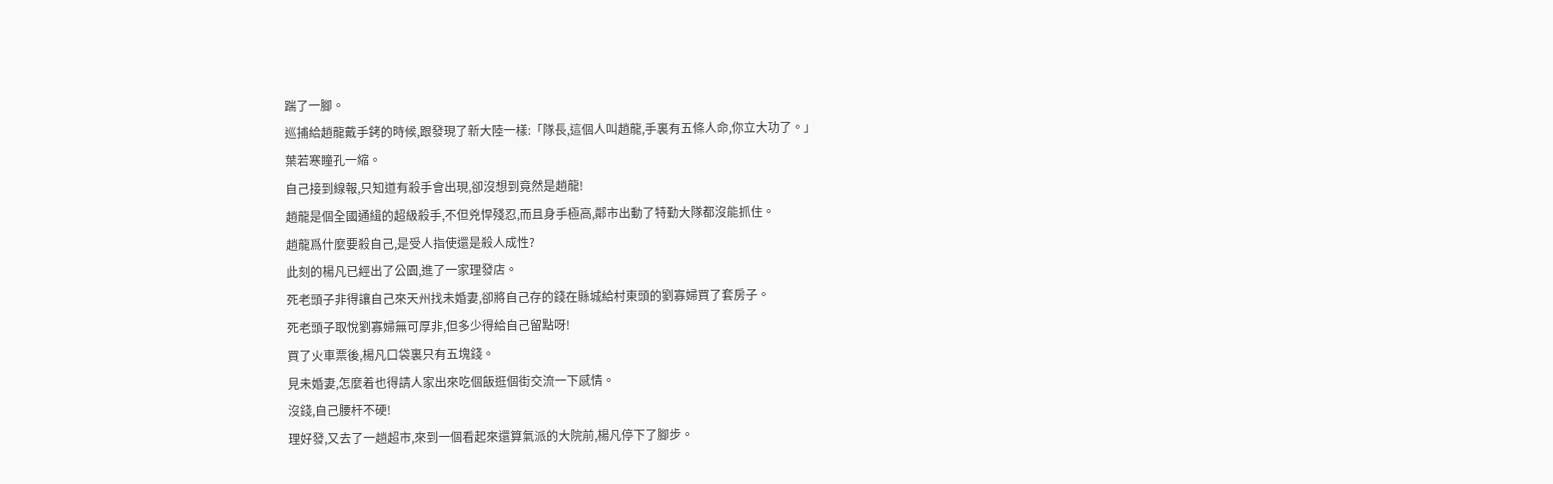踹了一腳。
巡捕給趙龍戴手銬的時候,跟發現了新大陸一樣:「隊長,這個人叫趙龍,手裏有五條人命,你立大功了。」
葉若寒瞳孔一縮。
自己接到線報,只知道有殺手會出現,卻沒想到竟然是趙龍!
趙龍是個全國通緝的超級殺手,不但兇悍殘忍,而且身手極高,鄰市出動了特勤大隊都沒能抓住。
趙龍爲什麼要殺自己,是受人指使還是殺人成性?
此刻的楊凡已經出了公園,進了一家理發店。
死老頭子非得讓自己來天州找未婚妻,卻將自己存的錢在縣城給村東頭的劉寡婦買了套房子。
死老頭子取悅劉寡婦無可厚非,但多少得給自己留點呀!
買了火車票後,楊凡口袋裏只有五塊錢。
見未婚妻,怎麼着也得請人家出來吃個飯逛個街交流一下感情。
沒錢,自己腰杆不硬!
理好發,又去了一趟超市,來到一個看起來還算氣派的大院前,楊凡停下了腳步。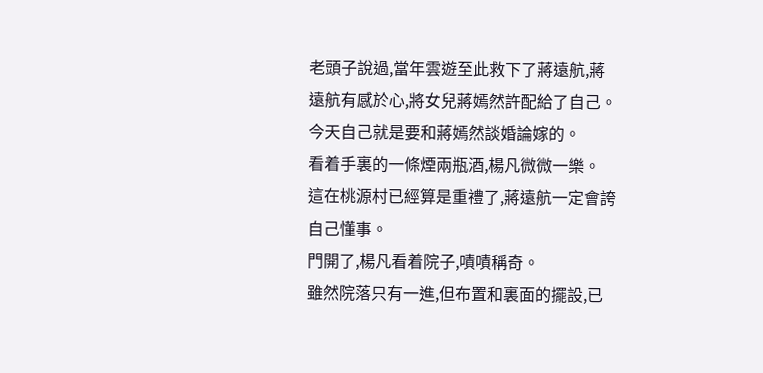老頭子說過,當年雲遊至此救下了蔣遠航,蔣遠航有感於心,將女兒蔣嫣然許配給了自己。
今天自己就是要和蔣嫣然談婚論嫁的。
看着手裏的一條煙兩瓶酒,楊凡微微一樂。
這在桃源村已經算是重禮了,蔣遠航一定會誇自己懂事。
門開了,楊凡看着院子,嘖嘖稱奇。
雖然院落只有一進,但布置和裏面的擺設,已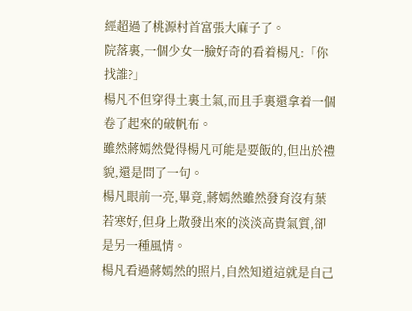經超過了桃源村首富張大麻子了。
院落裏,一個少女一臉好奇的看着楊凡:「你找誰?」
楊凡不但穿得土裏土氣,而且手裏還拿着一個卷了起來的破帆布。
雖然蔣嫣然覺得楊凡可能是要飯的,但出於禮貌,還是問了一句。
楊凡眼前一亮,畢竟,蔣嫣然雖然發育沒有葉若寒好,但身上散發出來的淡淡高貴氣質,卻是另一種風情。
楊凡看過蔣嫣然的照片,自然知道這就是自己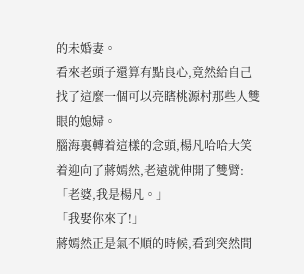的未婚妻。
看來老頭子還算有點良心,竟然給自己找了這麼一個可以亮瞎桃源村那些人雙眼的媳婦。
腦海裏轉着這樣的念頭,楊凡哈哈大笑着迎向了蔣嫣然,老遠就伸開了雙臂:「老婆,我是楊凡。」
「我娶你來了!」
蔣嫣然正是氣不順的時候,看到突然間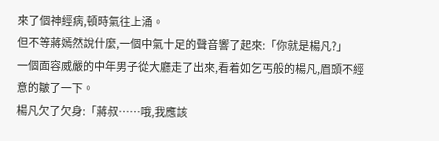來了個神經病,頓時氣往上涌。
但不等蔣嫣然說什麼,一個中氣十足的聲音響了起來:「你就是楊凡?」
一個面容威嚴的中年男子從大廳走了出來,看着如乞丐般的楊凡,眉頭不經意的皺了一下。
楊凡欠了欠身:「蔣叔……哦,我應該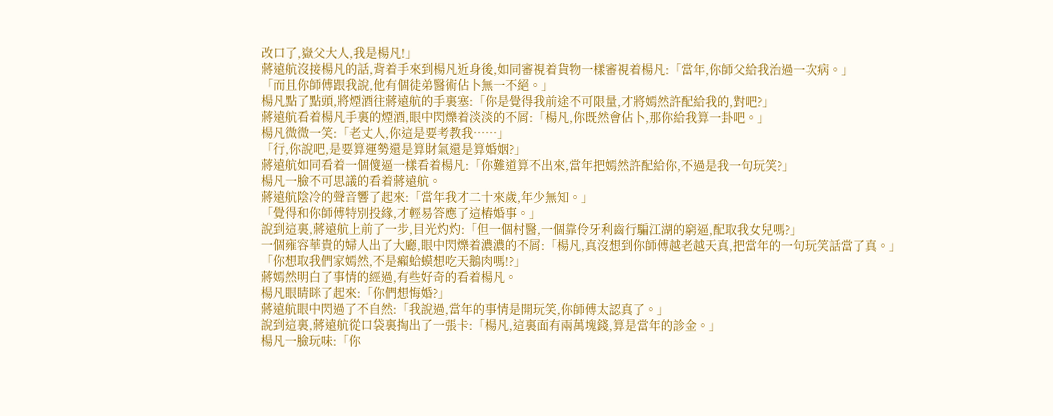改口了,嶽父大人,我是楊凡!」
蔣遠航沒接楊凡的話,背着手來到楊凡近身後,如同審視着貨物一樣審視着楊凡:「當年,你師父給我治過一次病。」
「而且你師傅跟我說,他有個徒弟醫術佔卜無一不絕。」
楊凡點了點頭,將煙酒往蔣遠航的手裏塞:「你是覺得我前途不可限量,才將嫣然許配給我的,對吧?」
蔣遠航看着楊凡手裏的煙酒,眼中閃爍着淡淡的不屑:「楊凡,你既然會佔卜,那你給我算一卦吧。」
楊凡微微一笑:「老丈人,你這是要考教我……」
「行,你說吧,是要算運勢還是算財氣還是算婚姻?」
蔣遠航如同看着一個傻逼一樣看着楊凡:「你難道算不出來,當年把嫣然許配給你,不過是我一句玩笑?」
楊凡一臉不可思議的看着蔣遠航。
蔣遠航陰冷的聲音響了起來:「當年我才二十來歲,年少無知。」
「覺得和你師傅特別投緣,才輕易答應了這樁婚事。」
說到這裏,蔣遠航上前了一步,目光灼灼:「但一個村醫,一個靠伶牙利齒行騙江湖的窮逼,配取我女兒嗎?」
一個雍容華貴的婦人出了大廳,眼中閃爍着濃濃的不屑:「楊凡,真沒想到你師傅越老越天真,把當年的一句玩笑話當了真。」
「你想取我們家嫣然,不是癩蛤蟆想吃天鵝肉嗎!?」
蔣嫣然明白了事情的經過,有些好奇的看着楊凡。
楊凡眼睛眯了起來:「你們想悔婚?」
蔣遠航眼中閃過了不自然:「我說過,當年的事情是開玩笑,你師傅太認真了。」
說到這裏,蔣遠航從口袋裏掏出了一張卡:「楊凡,這裏面有兩萬塊錢,算是當年的診金。」
楊凡一臉玩味:「你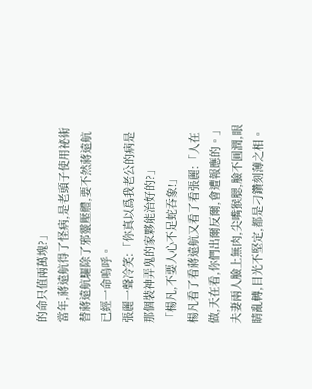的命只值兩萬塊?」
當年,蔣遠航得了怪病,是老頭子使用祕術替蔣遠航驅除了邪靈壓體,要不然蔣遠航已經一命嗚呼。
張麗一聲冷笑:「你真以爲我老公的病是那個裝神弄鬼的家夥能治好的?」
「楊凡,不要人心不足蛇吞象!」
楊凡看了看蔣遠航又看了看張麗:「人在做,天在看,你們出爾反爾,會遭報應的。」
夫妻兩人臉上無肉,尖嘴猴腮,臉不圓潤,眼睛亂轉,目光不堅定,都是刁鑽刻薄之相。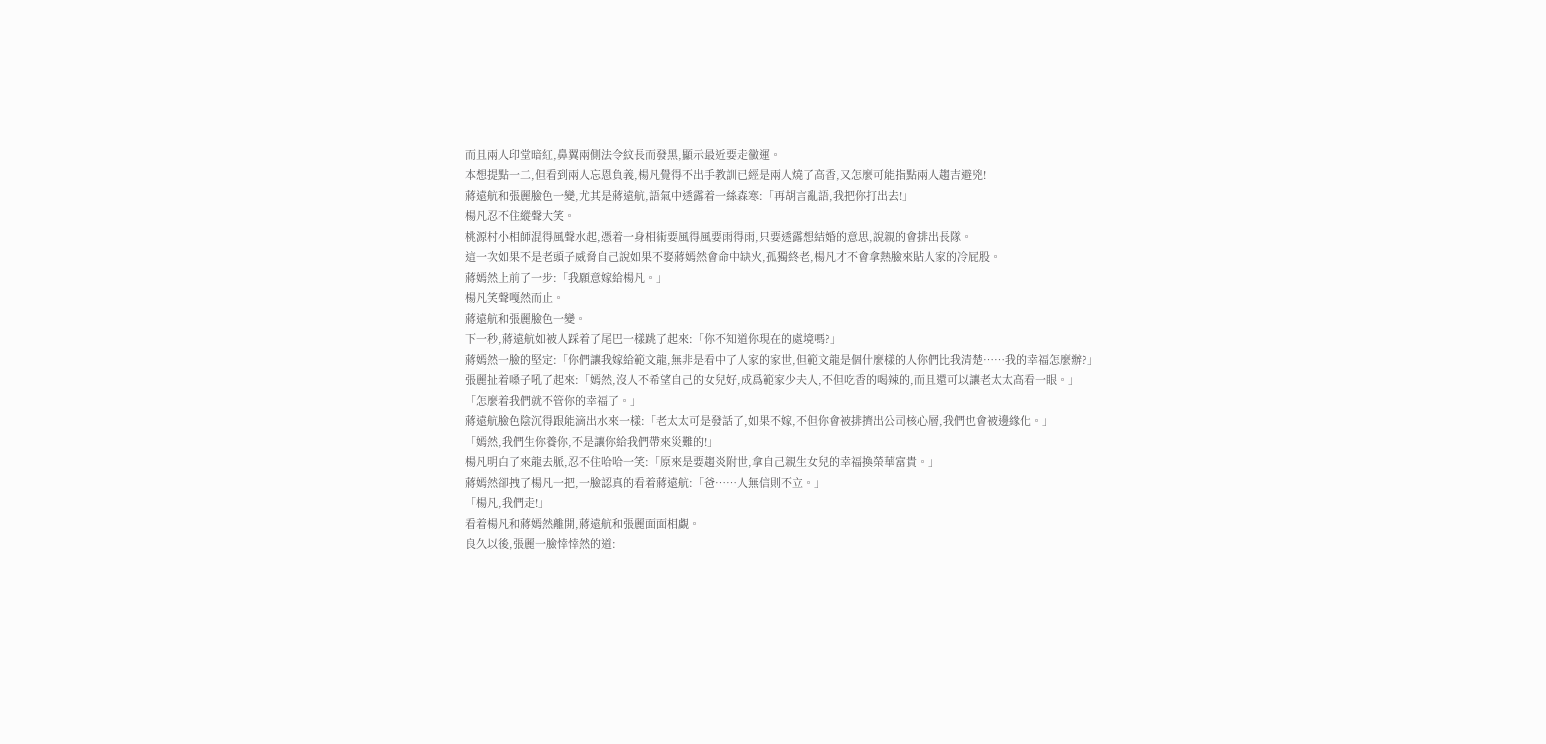而且兩人印堂暗紅,鼻翼兩側法令紋長而發黑,顯示最近要走黴運。
本想提點一二,但看到兩人忘恩負義,楊凡覺得不出手教訓已經是兩人燒了高香,又怎麼可能指點兩人趨吉避兇!
蔣遠航和張麗臉色一變,尤其是蔣遠航,語氣中透露着一絲森寒:「再胡言亂語,我把你打出去!」
楊凡忍不住縱聲大笑。
桃源村小相師混得風聲水起,憑着一身相術要風得風要雨得雨,只要透露想結婚的意思,說親的會排出長隊。
這一次如果不是老頭子威脅自己說如果不娶蔣嫣然會命中缺火,孤獨終老,楊凡才不會拿熱臉來貼人家的冷屁股。
蔣嫣然上前了一步:「我願意嫁給楊凡。」
楊凡笑聲嘎然而止。
蔣遠航和張麗臉色一變。
下一秒,蔣遠航如被人踩着了尾巴一樣跳了起來:「你不知道你現在的處境嗎?」
蔣嫣然一臉的堅定:「你們讓我嫁給範文龍,無非是看中了人家的家世,但範文龍是個什麼樣的人你們比我清楚……我的幸福怎麼辦?」
張麗扯着嗓子吼了起來:「嫣然,沒人不希望自己的女兒好,成爲範家少夫人,不但吃香的喝辣的,而且還可以讓老太太高看一眼。」
「怎麼着我們就不管你的幸福了。」
蔣遠航臉色陰沉得跟能滴出水來一樣:「老太太可是發話了,如果不嫁,不但你會被排擠出公司核心層,我們也會被邊緣化。」
「嫣然,我們生你養你,不是讓你給我們帶來災難的!」
楊凡明白了來龍去脈,忍不住哈哈一笑:「原來是要趨炎附世,拿自己親生女兒的幸福換榮華富貴。」
蔣嫣然卻拽了楊凡一把,一臉認真的看着蔣遠航:「爸……人無信則不立。」
「楊凡,我們走!」
看着楊凡和蔣嫣然離開,蔣遠航和張麗面面相覷。
良久以後,張麗一臉悻悻然的道: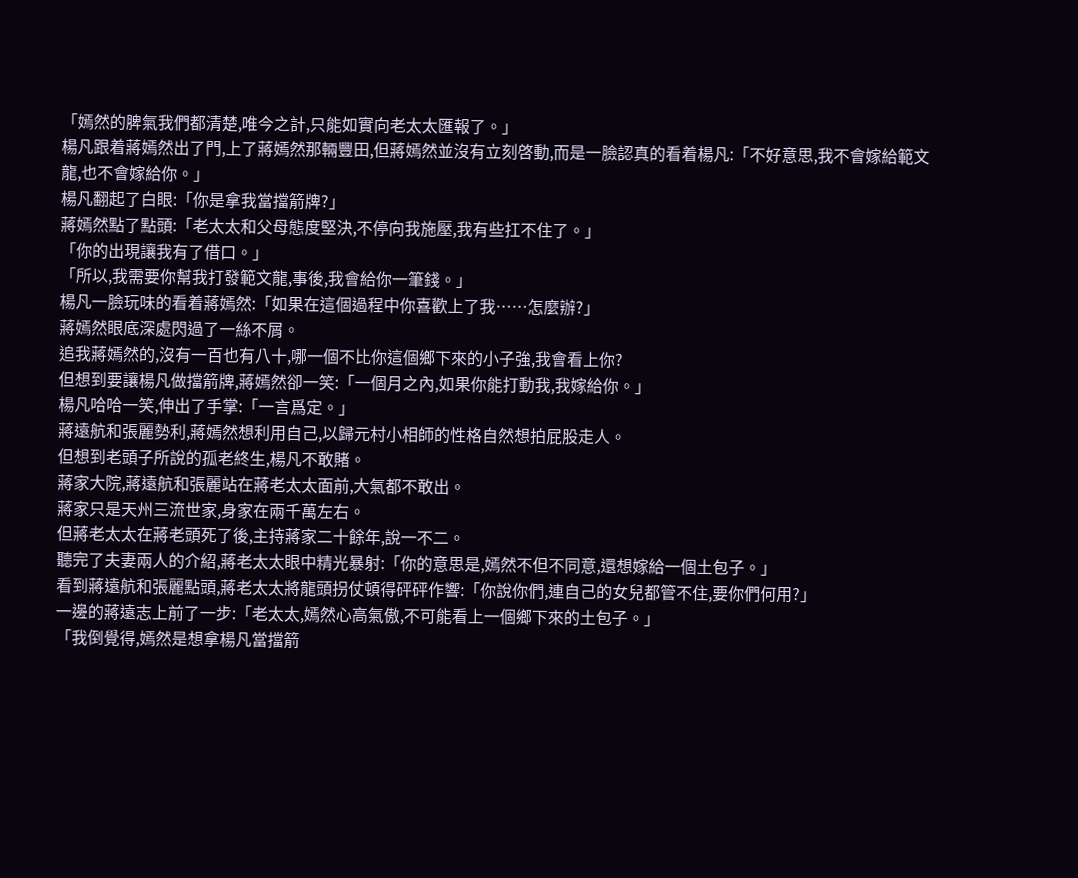「嫣然的脾氣我們都清楚,唯今之計,只能如實向老太太匯報了。」
楊凡跟着蔣嫣然出了門,上了蔣嫣然那輛豐田,但蔣嫣然並沒有立刻啓動,而是一臉認真的看着楊凡:「不好意思,我不會嫁給範文龍,也不會嫁給你。」
楊凡翻起了白眼:「你是拿我當擋箭牌?」
蔣嫣然點了點頭:「老太太和父母態度堅決,不停向我施壓,我有些扛不住了。」
「你的出現讓我有了借口。」
「所以,我需要你幫我打發範文龍,事後,我會給你一筆錢。」
楊凡一臉玩味的看着蔣嫣然:「如果在這個過程中你喜歡上了我……怎麼辦?」
蔣嫣然眼底深處閃過了一絲不屑。
追我蔣嫣然的,沒有一百也有八十,哪一個不比你這個鄉下來的小子強,我會看上你?
但想到要讓楊凡做擋箭牌,蔣嫣然卻一笑:「一個月之內,如果你能打動我,我嫁給你。」
楊凡哈哈一笑,伸出了手掌:「一言爲定。」
蔣遠航和張麗勢利,蔣嫣然想利用自己,以歸元村小相師的性格自然想拍屁股走人。
但想到老頭子所說的孤老終生,楊凡不敢賭。
蔣家大院,蔣遠航和張麗站在蔣老太太面前,大氣都不敢出。
蔣家只是天州三流世家,身家在兩千萬左右。
但蔣老太太在蔣老頭死了後,主持蔣家二十餘年,說一不二。
聽完了夫妻兩人的介紹,蔣老太太眼中精光暴射:「你的意思是,嫣然不但不同意,還想嫁給一個土包子。」
看到蔣遠航和張麗點頭,蔣老太太將龍頭拐仗頓得砰砰作響:「你說你們,連自己的女兒都管不住,要你們何用?」
一邊的蔣遠志上前了一步:「老太太,嫣然心高氣傲,不可能看上一個鄉下來的土包子。」
「我倒覺得,嫣然是想拿楊凡當擋箭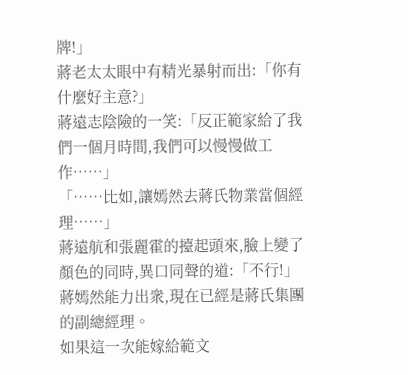牌!」
蔣老太太眼中有精光暴射而出:「你有什麼好主意?」
蔣遠志陰險的一笑:「反正範家給了我們一個月時間,我們可以慢慢做工作……」
「……比如,讓嫣然去蔣氏物業當個經理……」
蔣遠航和張麗霍的擡起頭來,臉上變了顏色的同時,異口同聲的道:「不行!」
蔣嫣然能力出衆,現在已經是蔣氏集團的副總經理。
如果這一次能嫁給範文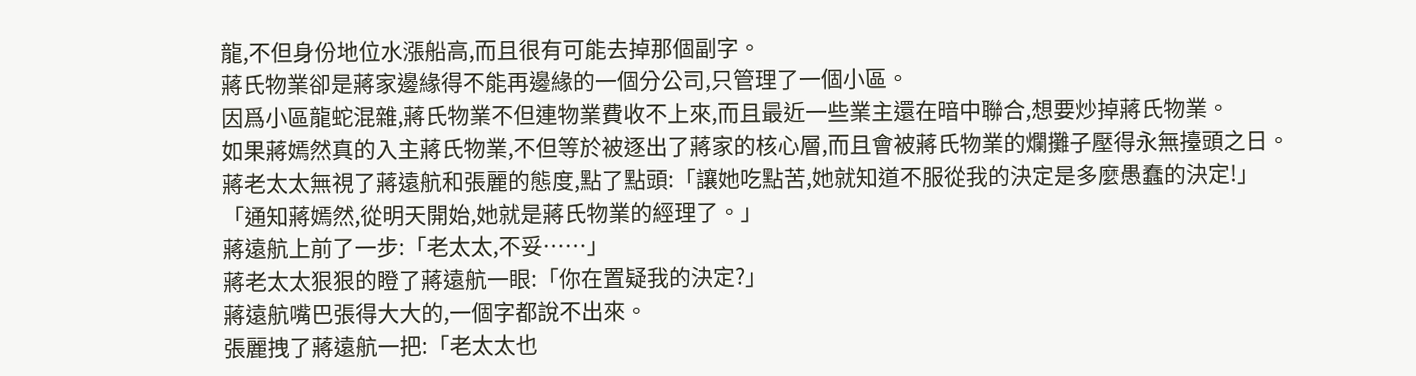龍,不但身份地位水漲船高,而且很有可能去掉那個副字。
蔣氏物業卻是蔣家邊緣得不能再邊緣的一個分公司,只管理了一個小區。
因爲小區龍蛇混雜,蔣氏物業不但連物業費收不上來,而且最近一些業主還在暗中聯合,想要炒掉蔣氏物業。
如果蔣嫣然真的入主蔣氏物業,不但等於被逐出了蔣家的核心層,而且會被蔣氏物業的爛攤子壓得永無擡頭之日。
蔣老太太無視了蔣遠航和張麗的態度,點了點頭:「讓她吃點苦,她就知道不服從我的決定是多麼愚蠢的決定!」
「通知蔣嫣然,從明天開始,她就是蔣氏物業的經理了。」
蔣遠航上前了一步:「老太太,不妥……」
蔣老太太狠狠的瞪了蔣遠航一眼:「你在置疑我的決定?」
蔣遠航嘴巴張得大大的,一個字都說不出來。
張麗拽了蔣遠航一把:「老太太也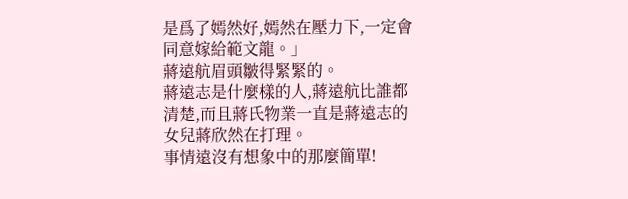是爲了嫣然好,嫣然在壓力下,一定會同意嫁給範文龍。」
蔣遠航眉頭皺得緊緊的。
蔣遠志是什麼樣的人,蔣遠航比誰都清楚,而且蔣氏物業一直是蔣遠志的女兒蔣欣然在打理。
事情遠沒有想象中的那麼簡單!